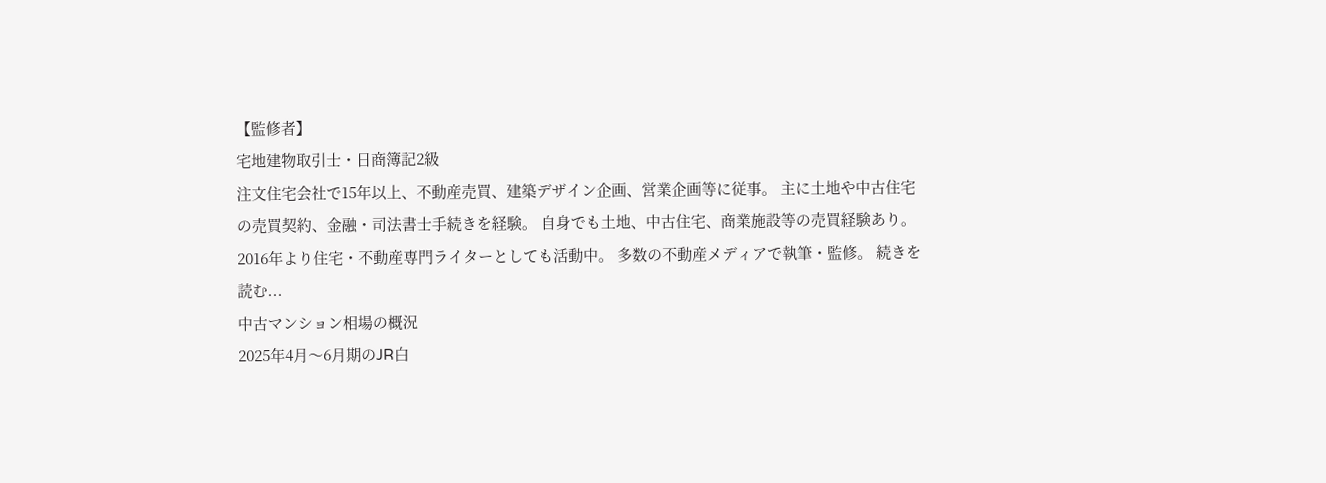【監修者】
宅地建物取引士・日商簿記2級
注文住宅会社で15年以上、不動産売買、建築デザイン企画、営業企画等に従事。 主に土地や中古住宅の売買契約、金融・司法書士手続きを経験。 自身でも土地、中古住宅、商業施設等の売買経験あり。 2016年より住宅・不動産専門ライターとしても活動中。 多数の不動産メディアで執筆・監修。 続きを読む...
中古マンション相場の概況
2025年4月〜6月期のJR白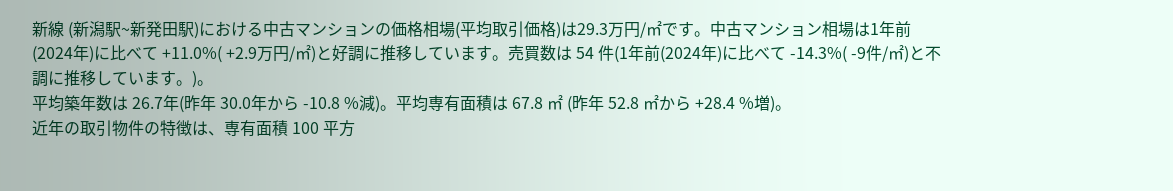新線 (新潟駅~新発田駅)における中古マンションの価格相場(平均取引価格)は29.3万円/㎡です。中古マンション相場は1年前(2024年)に比べて +11.0%( +2.9万円/㎡)と好調に推移しています。売買数は 54 件(1年前(2024年)に比べて -14.3%( -9件/㎡)と不調に推移しています。)。
平均築年数は 26.7年(昨年 30.0年から -10.8 %減)。平均専有面積は 67.8 ㎡ (昨年 52.8 ㎡から +28.4 %増)。
近年の取引物件の特徴は、専有面積 100 平方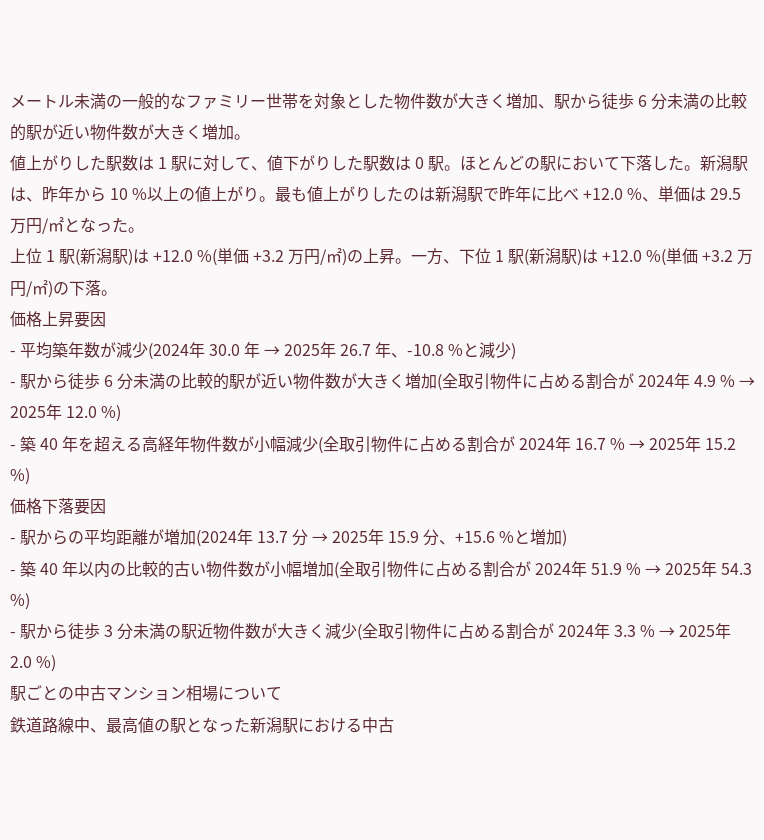メートル未満の一般的なファミリー世帯を対象とした物件数が大きく増加、駅から徒歩 6 分未満の比較的駅が近い物件数が大きく増加。
値上がりした駅数は 1 駅に対して、値下がりした駅数は 0 駅。ほとんどの駅において下落した。新潟駅は、昨年から 10 %以上の値上がり。最も値上がりしたのは新潟駅で昨年に比べ +12.0 %、単価は 29.5 万円/㎡となった。
上位 1 駅(新潟駅)は +12.0 %(単価 +3.2 万円/㎡)の上昇。一方、下位 1 駅(新潟駅)は +12.0 %(単価 +3.2 万円/㎡)の下落。
価格上昇要因
- 平均築年数が減少(2024年 30.0 年 → 2025年 26.7 年、-10.8 %と減少)
- 駅から徒歩 6 分未満の比較的駅が近い物件数が大きく増加(全取引物件に占める割合が 2024年 4.9 % → 2025年 12.0 %)
- 築 40 年を超える高経年物件数が小幅減少(全取引物件に占める割合が 2024年 16.7 % → 2025年 15.2 %)
価格下落要因
- 駅からの平均距離が増加(2024年 13.7 分 → 2025年 15.9 分、+15.6 %と増加)
- 築 40 年以内の比較的古い物件数が小幅増加(全取引物件に占める割合が 2024年 51.9 % → 2025年 54.3 %)
- 駅から徒歩 3 分未満の駅近物件数が大きく減少(全取引物件に占める割合が 2024年 3.3 % → 2025年 2.0 %)
駅ごとの中古マンション相場について
鉄道路線中、最高値の駅となった新潟駅における中古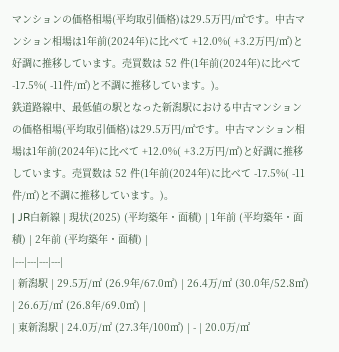マンションの価格相場(平均取引価格)は29.5万円/㎡です。中古マンション相場は1年前(2024年)に比べて +12.0%( +3.2万円/㎡)と好調に推移しています。売買数は 52 件(1年前(2024年)に比べて -17.5%( -11件/㎡)と不調に推移しています。)。
鉄道路線中、最低値の駅となった新潟駅における中古マンションの価格相場(平均取引価格)は29.5万円/㎡です。中古マンション相場は1年前(2024年)に比べて +12.0%( +3.2万円/㎡)と好調に推移しています。売買数は 52 件(1年前(2024年)に比べて -17.5%( -11件/㎡)と不調に推移しています。)。
| JR白新線 | 現状(2025) (平均築年・面積) | 1年前 (平均築年・面積) | 2年前 (平均築年・面積) |
|---|---|---|---|
| 新潟駅 | 29.5万/㎡ (26.9年/67.0㎡) | 26.4万/㎡ (30.0年/52.8㎡) | 26.6万/㎡ (26.8年/69.0㎡) |
| 東新潟駅 | 24.0万/㎡ (27.3年/100㎡) | - | 20.0万/㎡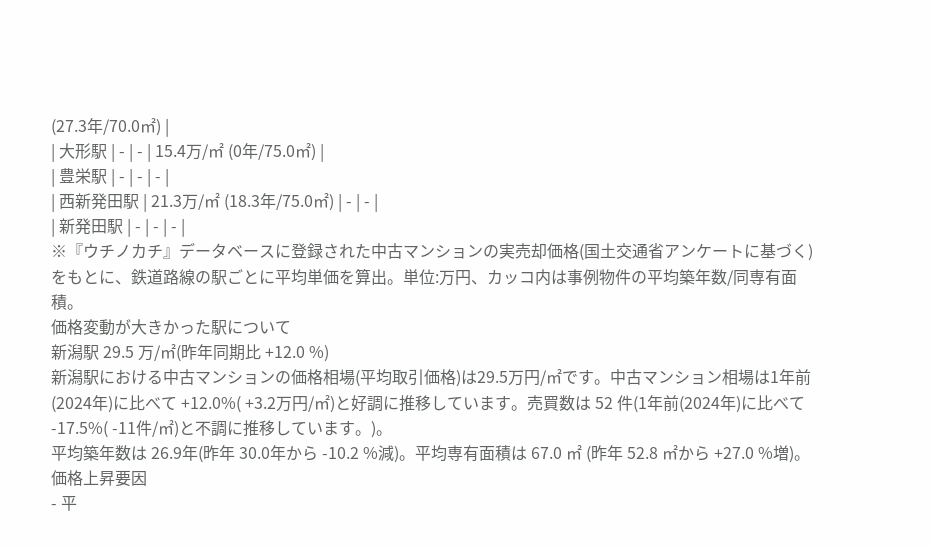(27.3年/70.0㎡) |
| 大形駅 | - | - | 15.4万/㎡ (0年/75.0㎡) |
| 豊栄駅 | - | - | - |
| 西新発田駅 | 21.3万/㎡ (18.3年/75.0㎡) | - | - |
| 新発田駅 | - | - | - |
※『ウチノカチ』データベースに登録された中古マンションの実売却価格(国土交通省アンケートに基づく)をもとに、鉄道路線の駅ごとに平均単価を算出。単位:万円、カッコ内は事例物件の平均築年数/同専有面積。
価格変動が大きかった駅について
新潟駅 29.5 万/㎡(昨年同期比 +12.0 %)
新潟駅における中古マンションの価格相場(平均取引価格)は29.5万円/㎡です。中古マンション相場は1年前(2024年)に比べて +12.0%( +3.2万円/㎡)と好調に推移しています。売買数は 52 件(1年前(2024年)に比べて -17.5%( -11件/㎡)と不調に推移しています。)。
平均築年数は 26.9年(昨年 30.0年から -10.2 %減)。平均専有面積は 67.0 ㎡ (昨年 52.8 ㎡から +27.0 %増)。
価格上昇要因
- 平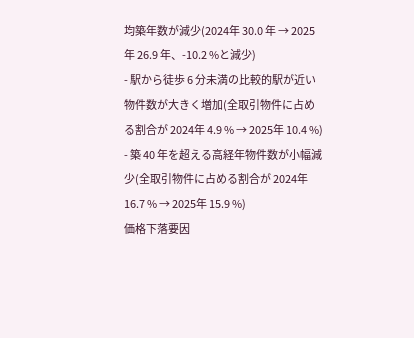均築年数が減少(2024年 30.0 年 → 2025年 26.9 年、-10.2 %と減少)
- 駅から徒歩 6 分未満の比較的駅が近い物件数が大きく増加(全取引物件に占める割合が 2024年 4.9 % → 2025年 10.4 %)
- 築 40 年を超える高経年物件数が小幅減少(全取引物件に占める割合が 2024年 16.7 % → 2025年 15.9 %)
価格下落要因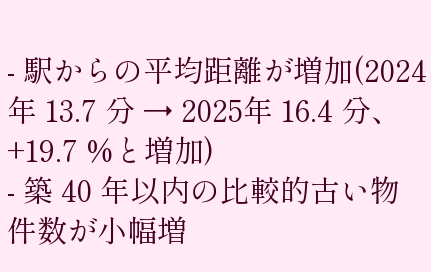- 駅からの平均距離が増加(2024年 13.7 分 → 2025年 16.4 分、+19.7 %と増加)
- 築 40 年以内の比較的古い物件数が小幅増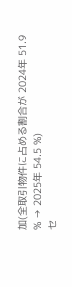加(全取引物件に占める割合が 2024年 51.9 % → 2025年 54.5 %)
セ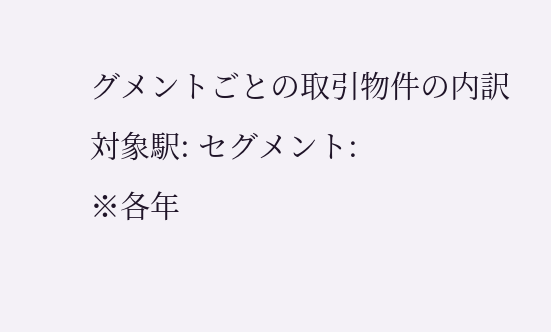グメントごとの取引物件の内訳
対象駅: セグメント:
※各年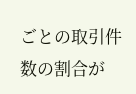ごとの取引件数の割合が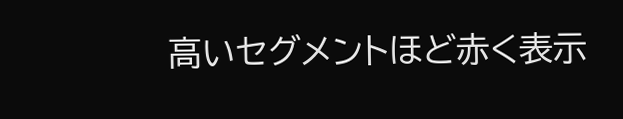高いセグメントほど赤く表示